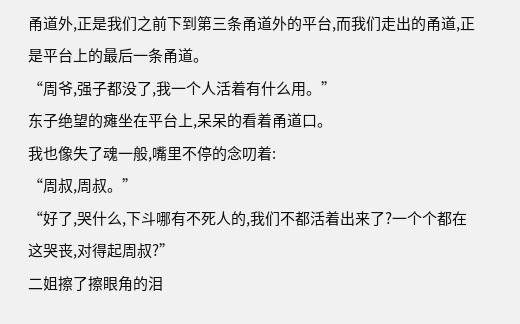甬道外,正是我们之前下到第三条甬道外的平台,而我们走出的甬道,正是平台上的最后一条甬道。
“周爷,强子都没了,我一个人活着有什么用。”
东子绝望的瘫坐在平台上,呆呆的看着甬道口。
我也像失了魂一般,嘴里不停的念叨着:
“周叔,周叔。”
“好了,哭什么,下斗哪有不死人的,我们不都活着出来了?一个个都在这哭丧,对得起周叔?”
二姐擦了擦眼角的泪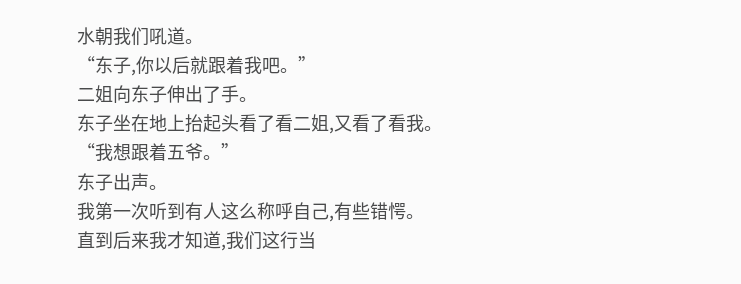水朝我们吼道。
“东子,你以后就跟着我吧。”
二姐向东子伸出了手。
东子坐在地上抬起头看了看二姐,又看了看我。
“我想跟着五爷。”
东子出声。
我第一次听到有人这么称呼自己,有些错愕。
直到后来我才知道,我们这行当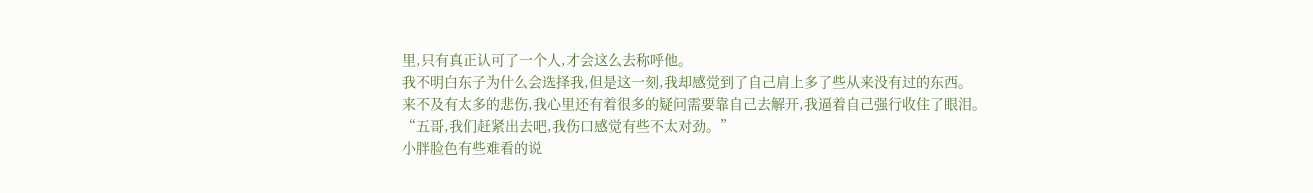里,只有真正认可了一个人,才会这么去称呼他。
我不明白东子为什么会选择我,但是这一刻,我却感觉到了自己肩上多了些从来没有过的东西。
来不及有太多的悲伤,我心里还有着很多的疑问需要靠自己去解开,我逼着自己强行收住了眼泪。
“五哥,我们赶紧出去吧,我伤口感觉有些不太对劲。”
小胖脸色有些难看的说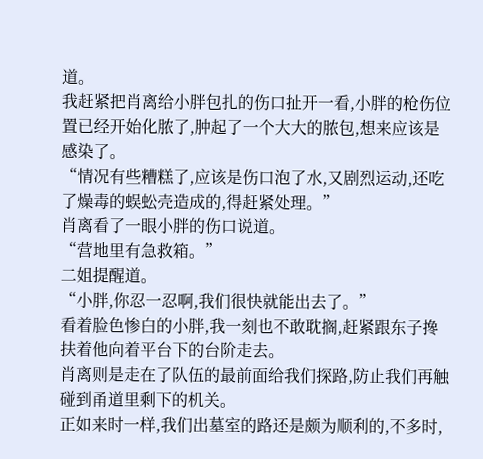道。
我赶紧把肖离给小胖包扎的伤口扯开一看,小胖的枪伤位置已经开始化脓了,肿起了一个大大的脓包,想来应该是感染了。
“情况有些糟糕了,应该是伤口泡了水,又剧烈运动,还吃了燥毒的蜈蚣壳造成的,得赶紧处理。”
肖离看了一眼小胖的伤口说道。
“营地里有急救箱。”
二姐提醒道。
“小胖,你忍一忍啊,我们很快就能出去了。”
看着脸色惨白的小胖,我一刻也不敢耽搁,赶紧跟东子搀扶着他向着平台下的台阶走去。
肖离则是走在了队伍的最前面给我们探路,防止我们再触碰到甬道里剩下的机关。
正如来时一样,我们出墓室的路还是颇为顺利的,不多时,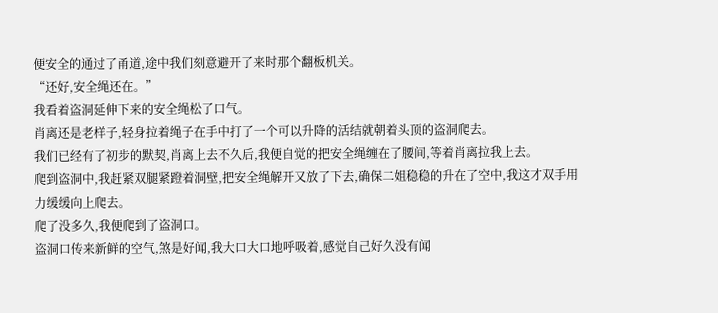便安全的通过了甬道,途中我们刻意避开了来时那个翻板机关。
“还好,安全绳还在。”
我看着盗洞延伸下来的安全绳松了口气。
肖离还是老样子,轻身拉着绳子在手中打了一个可以升降的活结就朝着头顶的盗洞爬去。
我们已经有了初步的默契,肖离上去不久后,我便自觉的把安全绳缠在了腰间,等着肖离拉我上去。
爬到盗洞中,我赶紧双腿紧蹬着洞壁,把安全绳解开又放了下去,确保二姐稳稳的升在了空中,我这才双手用力缓缓向上爬去。
爬了没多久,我便爬到了盗洞口。
盗洞口传来新鲜的空气,煞是好闻,我大口大口地呼吸着,感觉自己好久没有闻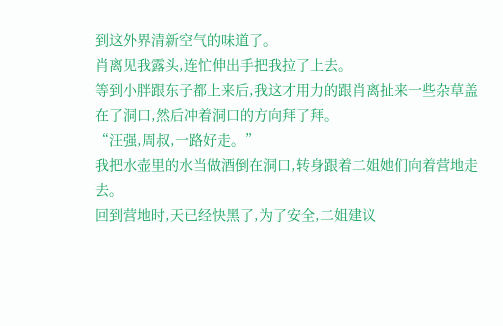到这外界清新空气的味道了。
肖离见我露头,连忙伸出手把我拉了上去。
等到小胖跟东子都上来后,我这才用力的跟肖离扯来一些杂草盖在了洞口,然后冲着洞口的方向拜了拜。
“汪强,周叔,一路好走。”
我把水壶里的水当做酒倒在洞口,转身跟着二姐她们向着营地走去。
回到营地时,天已经快黑了,为了安全,二姐建议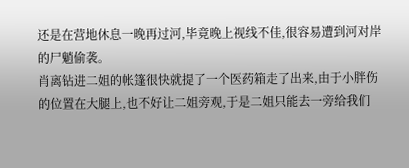还是在营地休息一晚再过河,毕竟晚上视线不佳,很容易遭到河对岸的尸魈偷袭。
肖离钻进二姐的帐篷很快就提了一个医药箱走了出来,由于小胖伤的位置在大腿上,也不好让二姐旁观,于是二姐只能去一旁给我们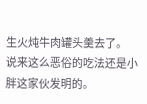生火炖牛肉罐头羹去了。
说来这么恶俗的吃法还是小胖这家伙发明的。